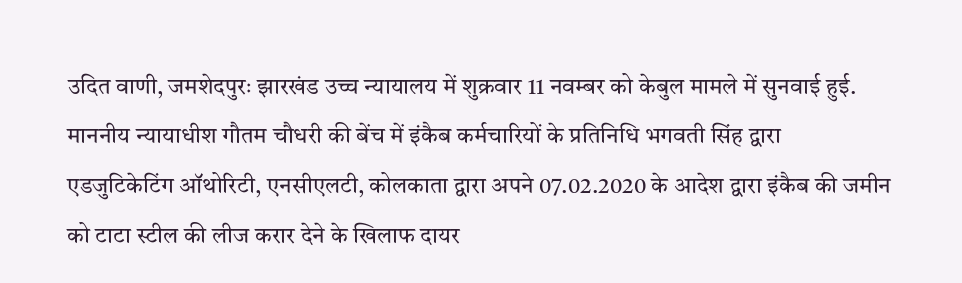उदित वाणी, जमशेदपुरः झारखंड उच्च न्यायालय में शुक्रवार 11 नवम्बर को केबुल मामले में सुनवाई हुई. माननीय न्यायाधीश गौतम चौधरी की बेंच में इंकैब कर्मचारियों के प्रतिनिधि भगवती सिंह द्वारा एडजुटिकेटिंग ऑथोरिटी, एनसीएलटी, कोलकाता द्वारा अपने 07.02.2020 के आदेश द्वारा इंकैब की जमीन को टाटा स्टील की लीज करार देने के खिलाफ दायर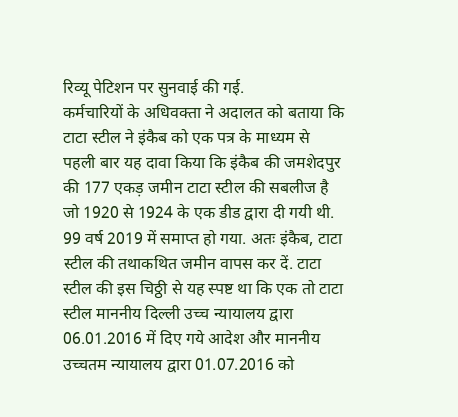रिव्यू पेटिशन पर सुनवाई की गई.
कर्मचारियों के अधिवक्ता ने अदालत को बताया कि टाटा स्टील ने इंकैब को एक पत्र के माध्यम से पहली बार यह दावा किया कि इंकैब की जमशेदपुर की 177 एकड़ जमीन टाटा स्टील की सबलीज है जो 1920 से 1924 के एक डीड द्वारा दी गयी थी.
99 वर्ष 2019 में समाप्त हो गया. अतः इंकैब, टाटा स्टील की तथाकथित जमीन वापस कर दें. टाटा स्टील की इस चिठ्ठी से यह स्पष्ट था कि एक तो टाटा स्टील माननीय दिल्ली उच्च न्यायालय द्वारा 06.01.2016 में दिए गये आदेश और माननीय उच्चतम न्यायालय द्वारा 01.07.2016 को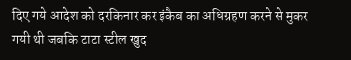दिए गये आदेश को दरकिनार कर इंकैब का अधिग्रहण करने से मुकर गयी थी जबकि टाटा स्टील खुद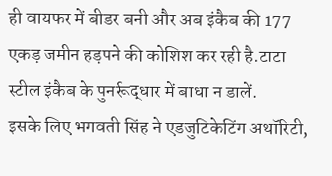ही वायफर में बीडर बनी और अब इंकैब की 177 एकड़ जमीन हड़पने की कोशिश कर रही है.टाटा स्टील इंकैब के पुनर्रूद्धार में बाधा न डालें.
इसके लिए भगवती सिंह ने एडजुटिकेटिंग अथॉरिटी,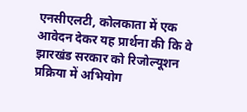एनसीएलटी, कोलकाता में एक आवेदन देकर यह प्रार्थना की कि वे झारखंड सरकार को रिजोल्यूशन प्रक्रिया में अभियोग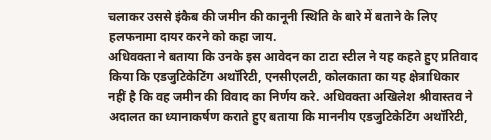चलाकर उससे इंकैब की जमीन की कानूनी स्थिति के बारे में बताने के लिए हलफनामा दायर करने को कहा जाय.
अधिवक्ता ने बताया कि उनके इस आवेदन का टाटा स्टील ने यह कहते हुए प्रतिवाद किया कि एडजुटिकेटिंग अथॉरिटी, एनसीएलटी, कोलकाता का यह क्षेत्राधिकार नहीं है कि वह जमीन की विवाद का निर्णय करे. अधिवक्ता अखिलेश श्रीवास्तव ने अदालत का ध्यानाकर्षण कराते हुए बताया कि माननीय एडजुटिकेटिंग अथॉरिटी,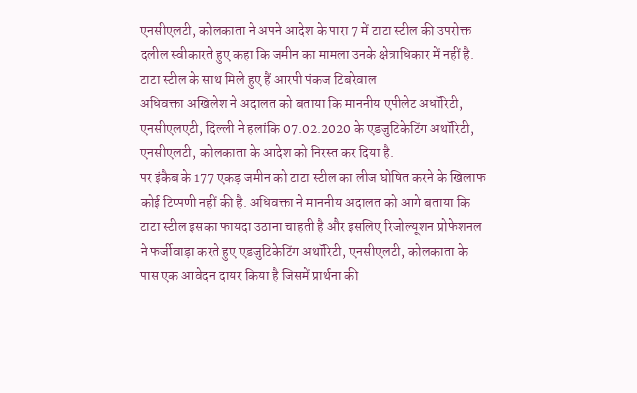एनसीएलटी, कोलकाता ने अपने आदेश के पारा 7 में टाटा स्टील की उपरोक्त दलील स्वीकारते हुए कहा कि जमीन का मामला उनके क्षेत्राधिकार में नहीं है.
टाटा स्टील के साथ मिले हुए हैं आरपी पंकज टिबरेवाल
अधिवक्ता अखिलेश ने अदालत को बताया कि माननीय एपीलेट अधॉरिटी, एनसीएलएटी, दिल्ली ने हलांकि 07.02.2020 के एडजुटिकेटिंग अथॉरिटी, एनसीएलटी, कोलकाता के आदेश को निरस्त कर दिया है.
पर इंकैब के 177 एकड़ जमीन को टाटा स्टील का लीज घोषित करने के खिलाफ कोई टिप्पणी नहीं की है. अधिवक्ता ने माननीय अदालत को आगे बताया कि टाटा स्टील इसका फायदा उठाना चाहती है और इसलिए रिजोल्यूशन प्रोफेशनल ने फर्जीवाड़ा करते हुए एडजुटिकेटिंग अथॉरिटी, एनसीएलटी, कोलकाता के पास एक आवेदन दायर किया है जिसमें प्रार्थना की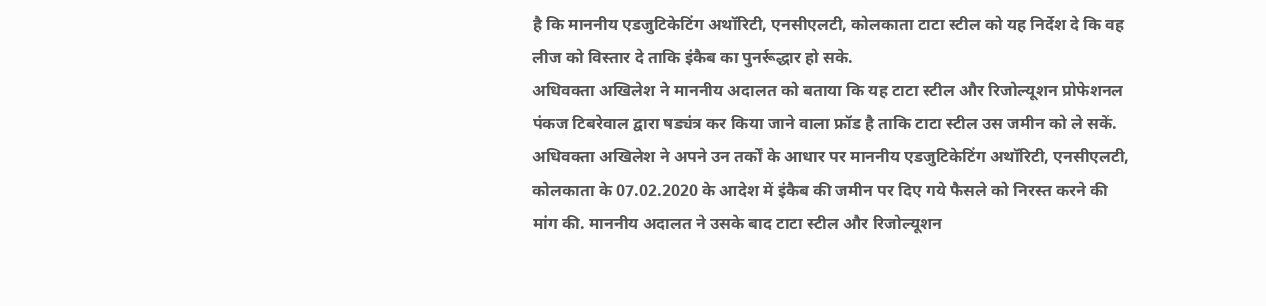है कि माननीय एडजुटिकेटिंग अथॉरिटी, एनसीएलटी, कोलकाता टाटा स्टील को यह निर्देश दे कि वह लीज को विस्तार दे ताकि इंकैब का पुनर्रूद्धार हो सके.
अधिवक्ता अखिलेश ने माननीय अदालत को बताया कि यह टाटा स्टील और रिजोल्यूशन प्रोफेशनल पंकज टिबरेवाल द्वारा षड्यंत्र कर किया जाने वाला फ्रॉड है ताकि टाटा स्टील उस जमीन को ले सकें.
अधिवक्ता अखिलेश ने अपने उन तर्कों के आधार पर माननीय एडजुटिकेटिंग अथॉरिटी, एनसीएलटी, कोलकाता के 07.02.2020 के आदेश में इंकैब की जमीन पर दिए गये फैसले को निरस्त करने की मांग की. माननीय अदालत ने उसके बाद टाटा स्टील और रिजोल्यूशन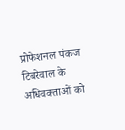प्रोफेशनल पंकज टिबरेवाल के अधिवक्ताओं को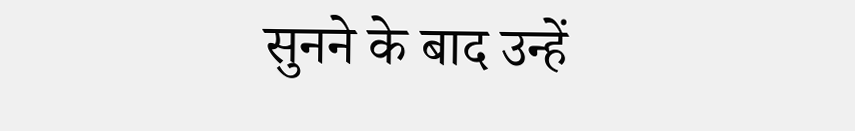सुनने के बाद उन्हें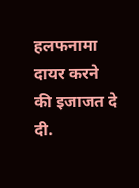हलफनामा दायर करने की इजाजत दे दी.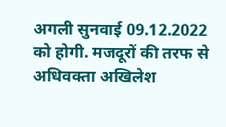अगली सुनवाई 09.12.2022 को होगी. मजदूरों की तरफ से अधिवक्ता अखिलेश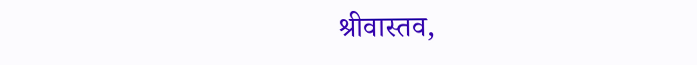श्रीवास्तव,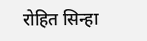रोहित सिन्हा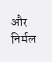और निर्मल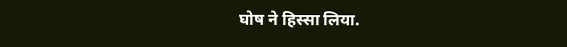घोष ने हिस्सा लिया.